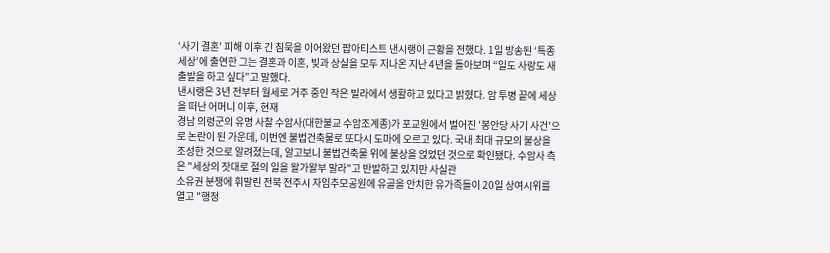‘사기 결혼’ 피해 이후 긴 침묵을 이어왔던 팝아티스트 낸시랭이 근황을 전했다. 1일 방송된 ‘특종세상’에 출연한 그는 결혼과 이혼, 빚과 상실을 모두 지나온 지난 4년을 돌아보며 “일도 사랑도 새 출발을 하고 싶다”고 말했다.
낸시랭은 3년 전부터 월세로 거주 중인 작은 빌라에서 생활하고 있다고 밝혔다. 암 투병 끝에 세상을 떠난 어머니 이후, 현재
경남 의령군의 유명 사찰 수암사(대한불교 수암조계종)가 포교원에서 벌어진 '봉안당 사기 사건'으로 논란이 된 가운데, 이번엔 불법건축물로 또다시 도마에 오르고 있다. 국내 최대 규모의 불상을 조성한 것으로 알려졌는데, 알고보니 불법건축물 위에 불상을 얹었던 것으로 확인됐다. 수암사 측은 "세상의 잣대로 절의 일을 왈가왈부 말라"고 반발하고 있지만 사실관
소유권 분쟁에 휘말린 전북 전주시 자임추모공원에 유골을 안치한 유가족들이 20일 상여시위를 열고 "행정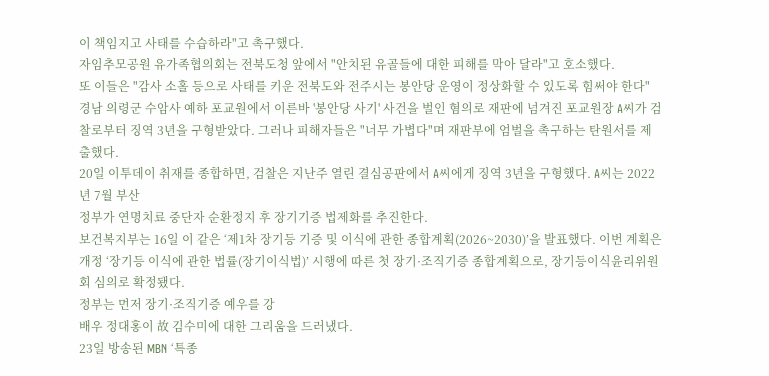이 책임지고 사태를 수습하라"고 촉구했다.
자임추모공원 유가족협의회는 전북도청 앞에서 "안치된 유골들에 대한 피해를 막아 달라"고 호소했다.
또 이들은 "감사 소홀 등으로 사태를 키운 전북도와 전주시는 봉안당 운영이 정상화할 수 있도록 힘써야 한다"
경남 의령군 수암사 예하 포교원에서 이른바 '봉안당 사기' 사건을 벌인 혐의로 재판에 넘겨진 포교원장 A씨가 검찰로부터 징역 3년을 구형받았다. 그러나 피해자들은 "너무 가볍다"며 재판부에 엄벌을 촉구하는 탄원서를 제출했다.
20일 이투데이 취재를 종합하면, 검찰은 지난주 열린 결심공판에서 A씨에게 징역 3년을 구형했다. A씨는 2022년 7월 부산
정부가 연명치료 중단자 순환정지 후 장기기증 법제화를 추진한다.
보건복지부는 16일 이 같은 ‘제1차 장기등 기증 및 이식에 관한 종합계획(2026~2030)’을 발표했다. 이번 계획은 개정 ‘장기등 이식에 관한 법률(장기이식법)’ 시행에 따른 첫 장기·조직기증 종합계획으로, 장기등이식윤리위원회 심의로 확정됐다.
정부는 먼저 장기·조직기증 예우를 강
배우 정대홍이 故 김수미에 대한 그리움을 드러냈다.
23일 방송된 MBN ‘특종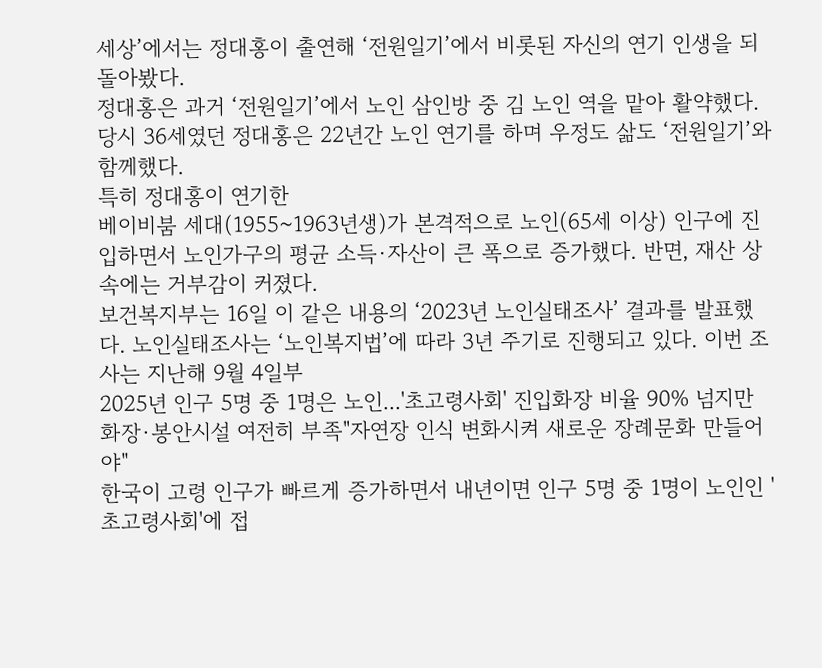세상’에서는 정대홍이 출연해 ‘전원일기’에서 비롯된 자신의 연기 인생을 되돌아봤다.
정대홍은 과거 ‘전원일기’에서 노인 삼인방 중 김 노인 역을 맡아 활약했다. 당시 36세였던 정대홍은 22년간 노인 연기를 하며 우정도 삶도 ‘전원일기’와 함께했다.
특히 정대홍이 연기한
베이비붐 세대(1955~1963년생)가 본격적으로 노인(65세 이상) 인구에 진입하면서 노인가구의 평균 소득·자산이 큰 폭으로 증가했다. 반면, 재산 상속에는 거부감이 커졌다.
보건복지부는 16일 이 같은 내용의 ‘2023년 노인실태조사’ 결과를 발표했다. 노인실태조사는 ‘노인복지법’에 따라 3년 주기로 진행되고 있다. 이번 조사는 지난해 9월 4일부
2025년 인구 5명 중 1명은 노인...'초고령사회' 진입화장 비율 90% 넘지만 화장·봉안시설 여전히 부족"자연장 인식 변화시켜 새로운 장례문화 만들어야"
한국이 고령 인구가 빠르게 증가하면서 내년이면 인구 5명 중 1명이 노인인 '초고령사회'에 접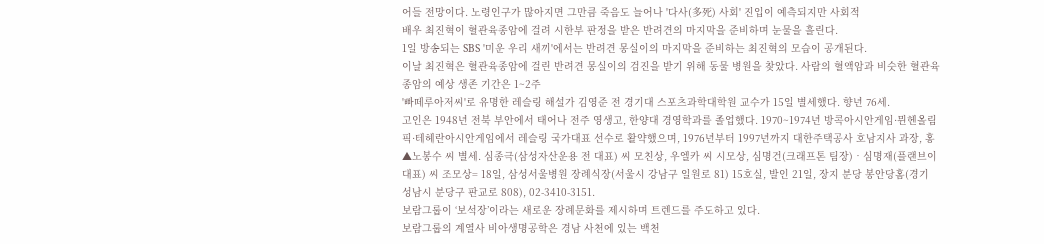어들 전망이다. 노령인구가 많아지면 그만큼 죽음도 늘어나 '다사(多死) 사회' 진입이 예측되지만 사회적
배우 최진혁이 혈관육종암에 걸려 시한부 판정을 받은 반려견의 마지막을 준비하며 눈물을 흘린다.
1일 방송되는 SBS '미운 우리 새끼'에서는 반려견 몽실이의 마지막을 준비하는 최진혁의 모습이 공개된다.
이날 최진혁은 혈관육종암에 걸린 반려견 몽실이의 검진을 받기 위해 동물 병원을 찾았다. 사람의 혈액암과 비슷한 혈관육종암의 예상 생존 기간은 1~2주
'빠떼루아저씨'로 유명한 레슬링 해설가 김영준 전 경기대 스포츠과학대학원 교수가 15일 별세했다. 향년 76세.
고인은 1948년 전북 부안에서 태어나 전주 영생고, 한양대 경영학과를 졸업했다. 1970~1974년 방콕아시안게임·뮌헨올림픽·테헤란아시안게임에서 레슬링 국가대표 선수로 활약했으며, 1976년부터 1997년까지 대한주택공사 호남지사 과장, 홍
▲노봉수 씨 별세. 심종극(삼성자산운용 전 대표) 씨 모친상, 우엘카 씨 시모상, 심명건(크래프톤 팀장)‧심명재(플랜브이 대표) 씨 조모상= 18일, 삼성서울병원 장례식장(서울시 강남구 일원로 81) 15호실, 발인 21일, 장지 분당 봉안당홈(경기 성남시 분당구 판교로 808), 02-3410-3151.
보람그룹이 ‘보석장’이라는 새로운 장례문화를 제시하며 트렌드를 주도하고 있다.
보람그룹의 계열사 비아생명공학은 경남 사천에 있는 백천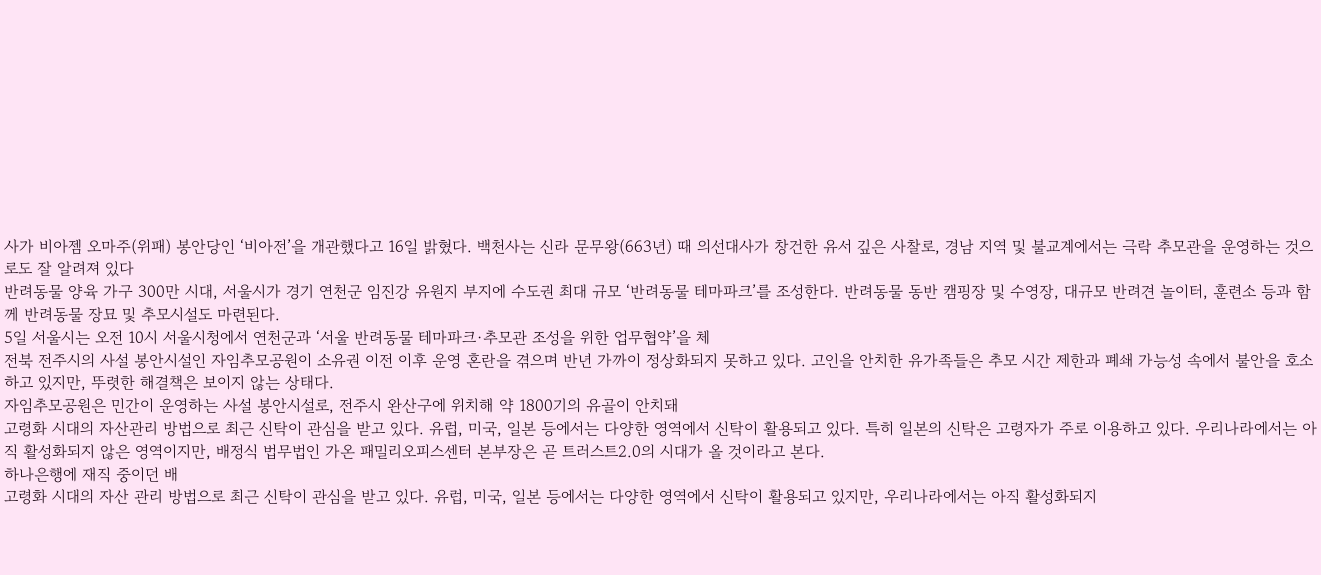사가 비아젬 오마주(위패) 봉안당인 ‘비아전’을 개관했다고 16일 밝혔다. 백천사는 신라 문무왕(663년) 때 의선대사가 창건한 유서 깊은 사찰로, 경남 지역 및 불교계에서는 극락 추모관을 운영하는 것으로도 잘 알려져 있다
반려동물 양육 가구 300만 시대, 서울시가 경기 연천군 임진강 유원지 부지에 수도권 최대 규모 ‘반려동물 테마파크’를 조성한다. 반려동물 동반 캠핑장 및 수영장, 대규모 반려견 놀이터, 훈련소 등과 함께 반려동물 장묘 및 추모시설도 마련된다.
5일 서울시는 오전 10시 서울시청에서 연천군과 ‘서울 반려동물 테마파크·추모관 조성을 위한 업무협약’을 체
전북 전주시의 사설 봉안시설인 자임추모공원이 소유권 이전 이후 운영 혼란을 겪으며 반년 가까이 정상화되지 못하고 있다. 고인을 안치한 유가족들은 추모 시간 제한과 폐쇄 가능성 속에서 불안을 호소하고 있지만, 뚜렷한 해결책은 보이지 않는 상태다.
자임추모공원은 민간이 운영하는 사설 봉안시설로, 전주시 완산구에 위치해 약 1800기의 유골이 안치돼
고령화 시대의 자산관리 방법으로 최근 신탁이 관심을 받고 있다. 유럽, 미국, 일본 등에서는 다양한 영역에서 신탁이 활용되고 있다. 특히 일본의 신탁은 고령자가 주로 이용하고 있다. 우리나라에서는 아직 활성화되지 않은 영역이지만, 배정식 법무법인 가온 패밀리오피스센터 본부장은 곧 트러스트2.0의 시대가 올 것이라고 본다.
하나은행에 재직 중이던 배
고령화 시대의 자산 관리 방법으로 최근 신탁이 관심을 받고 있다. 유럽, 미국, 일본 등에서는 다양한 영역에서 신탁이 활용되고 있지만, 우리나라에서는 아직 활성화되지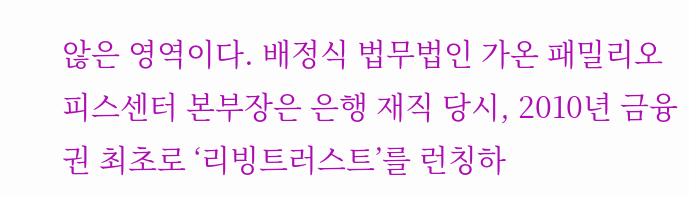않은 영역이다. 배정식 법무법인 가온 패밀리오피스센터 본부장은 은행 재직 당시, 2010년 금융권 최초로 ‘리빙트러스트’를 런칭하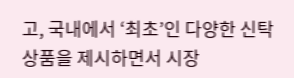고, 국내에서 ‘최초’인 다양한 신탁 상품을 제시하면서 시장